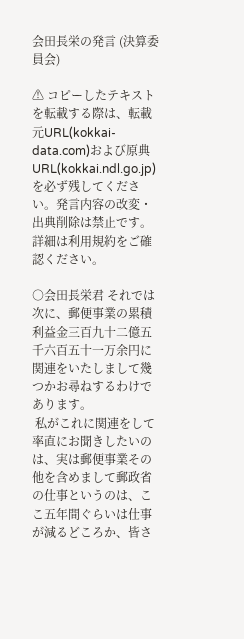会田長栄の発言 (決算委員会)

⚠ コピーしたテキストを転載する際は、転載元URL(kokkai-data.com)および原典URL(kokkai.ndl.go.jp)を必ず残してください。発言内容の改変・出典削除は禁止です。 詳細は利用規約をご確認ください。

○会田長栄君 それでは次に、郵便事業の累積利益金三百九十二億五千六百五十一万余円に関連をいたしまして幾つかお尋ねするわけであります。
 私がこれに関連をして率直にお聞きしたいのは、実は郵便事業その他を含めまして郵政省の仕事というのは、ここ五年間ぐらいは仕事が減るどころか、皆さ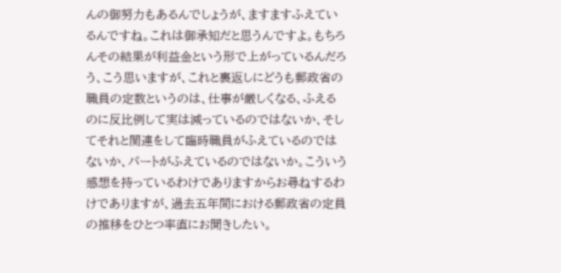んの御努力もあるんでしょうが、ますますふえているんですね。これは御承知だと思うんですよ。もちろんその結果が利益金という形で上がっているんだろう、こう思いますが、これと裏返しにどうも郵政省の職員の定数というのは、仕事が厳しくなる、ふえるのに反比例して実は減っているのではないか、そしてそれと関連をして臨時職員がふえているのではないか、パートがふえているのではないか。こういう感想を持っているわけでありますからお尋ねするわけでありますが、過去五年間における郵政省の定員の推移をひとつ率直にお聞きしたい。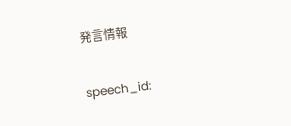発言情報

speech_id: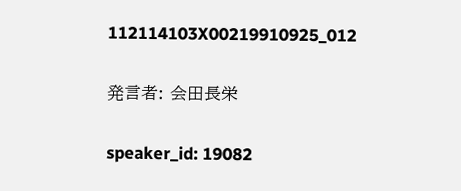112114103X00219910925_012

発言者: 会田長栄

speaker_id: 19082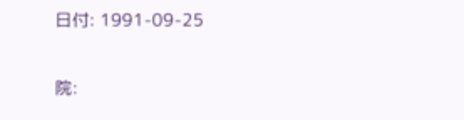日付: 1991-09-25

院: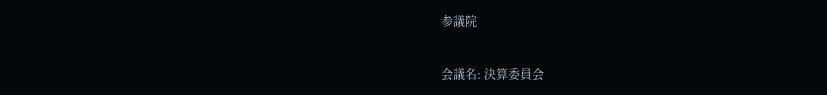参議院

会議名: 決算委員会